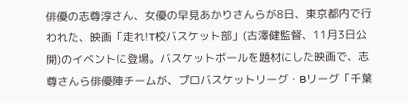俳優の志尊淳さん、女優の早見あかりさんらが8日、東京都内で行われた、映画「走れ!T校バスケット部」(古澤健監督、11月3日公開)のイベントに登場。バスケットボールを題材にした映画で、志尊さんら俳優陣チームが、プロバスケットリーグ・Bリーグ「千葉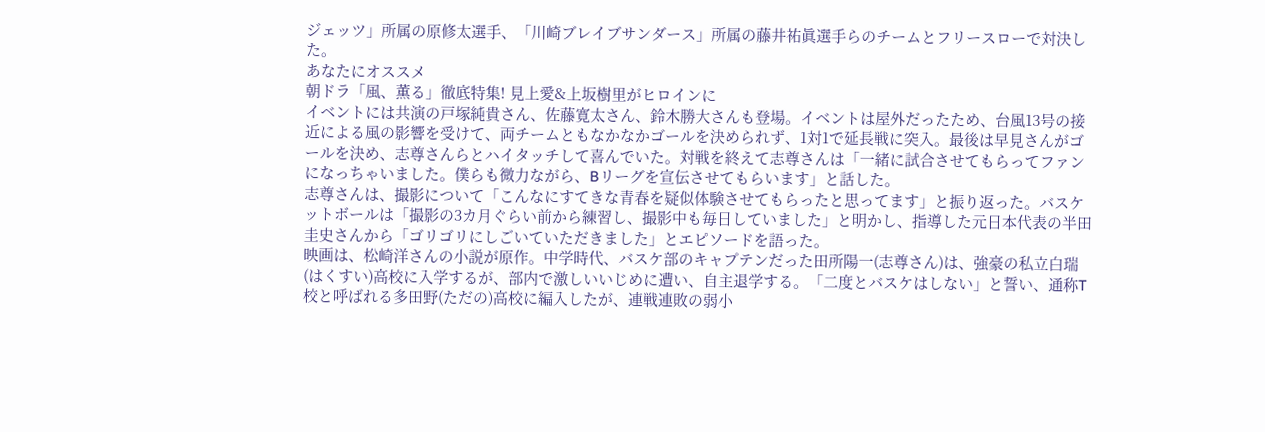ジェッツ」所属の原修太選手、「川崎ブレイブサンダース」所属の藤井祐眞選手らのチームとフリースローで対決した。
あなたにオススメ
朝ドラ「風、薫る」徹底特集! 見上愛&上坂樹里がヒロインに
イベントには共演の戸塚純貴さん、佐藤寛太さん、鈴木勝大さんも登場。イベントは屋外だったため、台風13号の接近による風の影響を受けて、両チームともなかなかゴールを決められず、1対1で延長戦に突入。最後は早見さんがゴールを決め、志尊さんらとハイタッチして喜んでいた。対戦を終えて志尊さんは「一緒に試合させてもらってファンになっちゃいました。僕らも微力ながら、Bリーグを宣伝させてもらいます」と話した。
志尊さんは、撮影について「こんなにすてきな青春を疑似体験させてもらったと思ってます」と振り返った。バスケットボールは「撮影の3カ月ぐらい前から練習し、撮影中も毎日していました」と明かし、指導した元日本代表の半田圭史さんから「ゴリゴリにしごいていただきました」とエピソードを語った。
映画は、松崎洋さんの小説が原作。中学時代、バスケ部のキャプテンだった田所陽一(志尊さん)は、強豪の私立白瑞(はくすい)高校に入学するが、部内で激しいいじめに遭い、自主退学する。「二度とバスケはしない」と誓い、通称T校と呼ばれる多田野(ただの)高校に編入したが、連戦連敗の弱小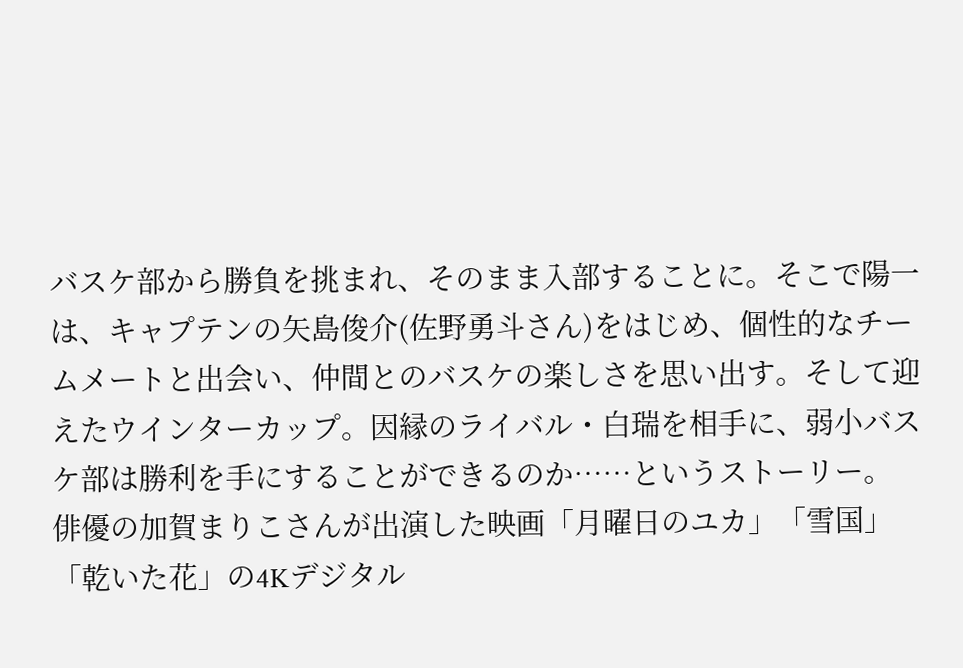バスケ部から勝負を挑まれ、そのまま入部することに。そこで陽一は、キャプテンの矢島俊介(佐野勇斗さん)をはじめ、個性的なチームメートと出会い、仲間とのバスケの楽しさを思い出す。そして迎えたウインターカップ。因縁のライバル・白瑞を相手に、弱小バスケ部は勝利を手にすることができるのか……というストーリー。
俳優の加賀まりこさんが出演した映画「月曜日のユカ」「雪国」「乾いた花」の4Kデジタル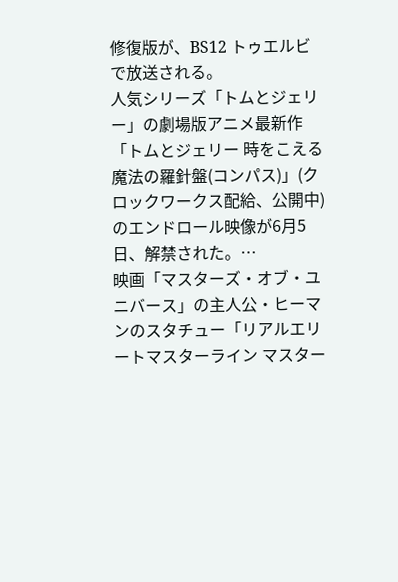修復版が、BS12 トゥエルビで放送される。
人気シリーズ「トムとジェリー」の劇場版アニメ最新作「トムとジェリー 時をこえる魔法の羅針盤(コンパス)」(クロックワークス配給、公開中)のエンドロール映像が6月5日、解禁された。…
映画「マスターズ・オブ・ユニバース」の主人公・ヒーマンのスタチュー「リアルエリートマスターライン マスター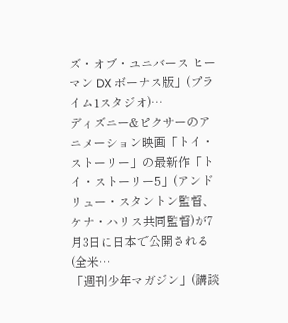ズ・オブ・ユニバース ヒーマン DX ボーナス版」(プライム1スタジオ)…
ディズニー&ピクサーのアニメーション映画「トイ・ストーリー」の最新作「トイ・ストーリー5」(アンドリュー・スタントン監督、ケナ・ハリス共同監督)が7月3日に日本で公開される(全米…
「週刊少年マガジン」(講談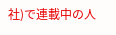社)で連載中の人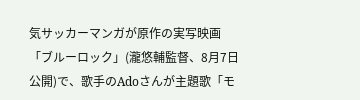気サッカーマンガが原作の実写映画「ブルーロック」(瀧悠輔監督、8月7日公開)で、歌手のAdoさんが主題歌「モ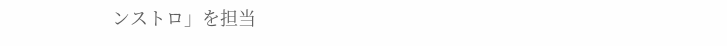ンストロ」を担当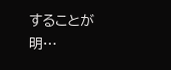することが明…